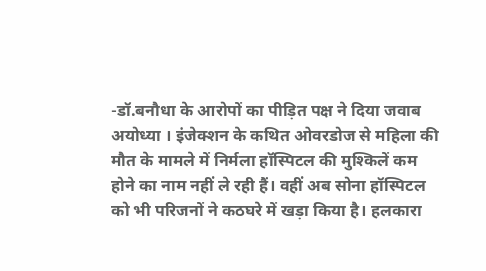-डॉ.बनौधा के आरोपों का पीड़ित पक्ष ने दिया जवाब
अयोध्या । इंजेक्शन के कथित ओवरडोज से महिला की मौत के मामले में निर्मला हॉस्पिटल की मुश्किलें कम होने का नाम नहीं ले रही हैं। वहीं अब सोना हॉस्पिटल को भी परिजनों ने कठघरे में खड़ा किया है। हलकारा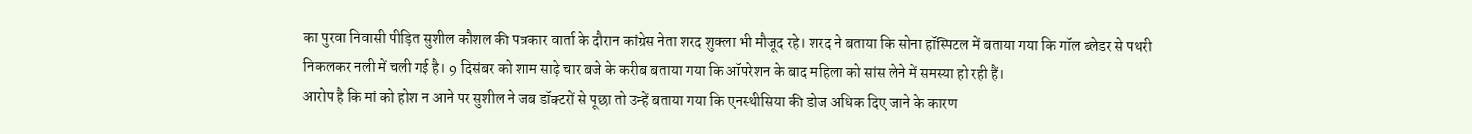का पुरवा निवासी पीड़ित सुशील कौशल की पत्रकार वार्ता के दौरान कांग्रेस नेता शरद शुक्ला भी मौजूद रहे। शरद ने बताया कि सोना हॉस्पिटल में बताया गया कि गॉल ब्लेडर से पथरी निकलकर नली में चली गई है। 9 दिसंबर को शाम साढ़े चार बजे के करीब बताया गया कि ऑपरेशन के बाद महिला को सांस लेने में समस्या हो रही हैं।
आरोप है कि मां को होश न आने पर सुशील ने जब डॉक्टरों से पूछा तो उन्हें बताया गया कि एनस्थीसिया की डोज अधिक दिए जाने के कारण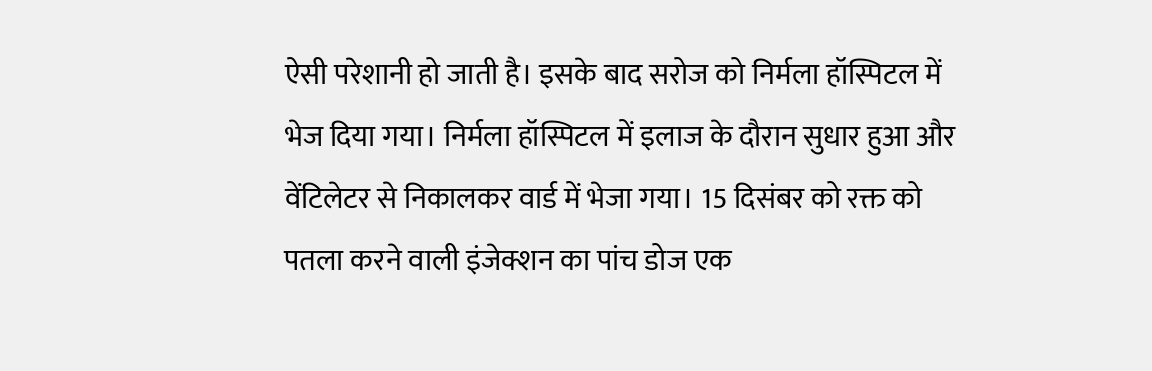ऐसी परेशानी हो जाती है। इसके बाद सरोज को निर्मला हॉस्पिटल में भेज दिया गया। निर्मला हॉस्पिटल में इलाज के दौरान सुधार हुआ और वेंटिलेटर से निकालकर वार्ड में भेजा गया। 15 दिसंबर को रक्त को पतला करने वाली इंजेक्शन का पांच डोज एक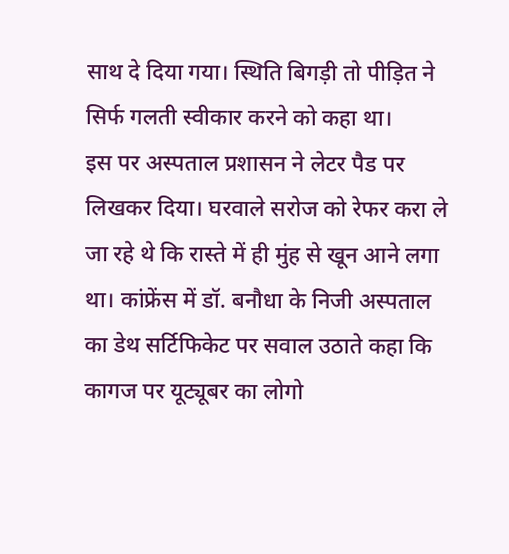साथ दे दिया गया। स्थिति बिगड़ी तो पीड़ित ने सिर्फ गलती स्वीकार करने को कहा था।
इस पर अस्पताल प्रशासन ने लेटर पैड पर लिखकर दिया। घरवाले सरोज को रेफर करा ले जा रहे थे कि रास्ते में ही मुंह से खून आने लगा था। कांफ्रेंस में डॉ. बनौधा के निजी अस्पताल का डेथ सर्टिफिकेट पर सवाल उठाते कहा कि कागज पर यूट्यूबर का लोगो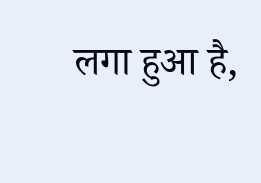लगा हुआ है,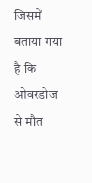जिसमें बताया गया है कि ओवरडोज से मौत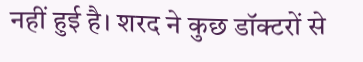नहीं हुई है। शरद ने कुछ डॉक्टरों से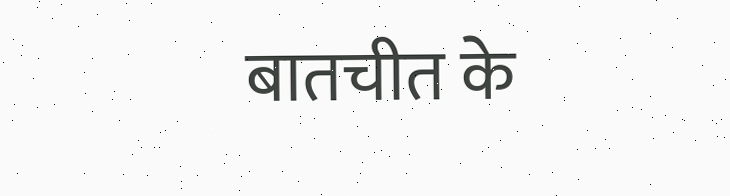बातचीत के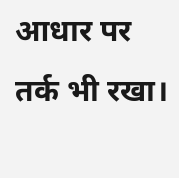आधार पर तर्क भी रखा।